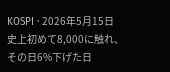KOSPI · 2026年5月15日
史上初めて8,000に触れ、その日6%下げた日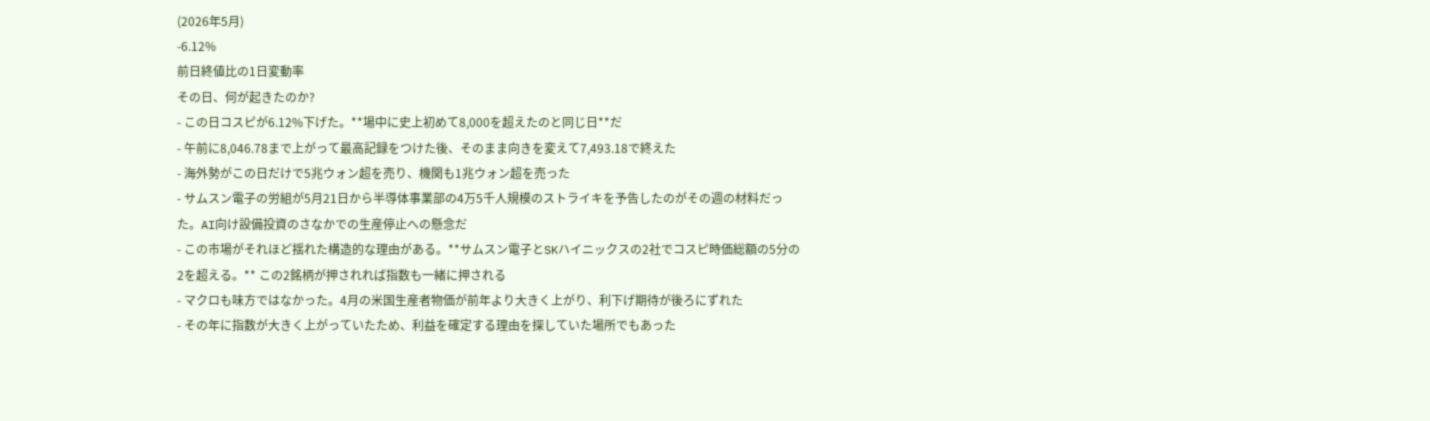(2026年5月)
-6.12%
前日終値比の1日変動率
その日、何が起きたのか?
- この日コスピが6.12%下げた。**場中に史上初めて8,000を超えたのと同じ日**だ
- 午前に8,046.78まで上がって最高記録をつけた後、そのまま向きを変えて7,493.18で終えた
- 海外勢がこの日だけで5兆ウォン超を売り、機関も1兆ウォン超を売った
- サムスン電子の労組が5月21日から半導体事業部の4万5千人規模のストライキを予告したのがその週の材料だった。AI向け設備投資のさなかでの生産停止への懸念だ
- この市場がそれほど揺れた構造的な理由がある。**サムスン電子とSKハイニックスの2社でコスピ時価総額の5分の2を超える。** この2銘柄が押されれば指数も一緒に押される
- マクロも味方ではなかった。4月の米国生産者物価が前年より大きく上がり、利下げ期待が後ろにずれた
- その年に指数が大きく上がっていたため、利益を確定する理由を探していた場所でもあった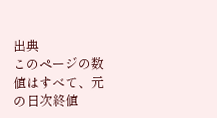出典
このページの数値はすべて、元の日次終値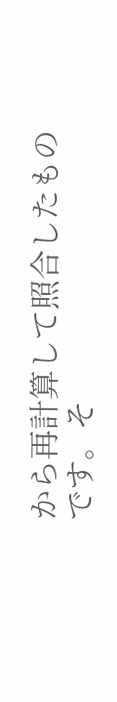から再計算して照合したものです。そ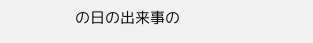の日の出来事の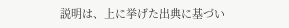説明は、上に挙げた出典に基づい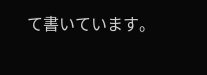て書いています。